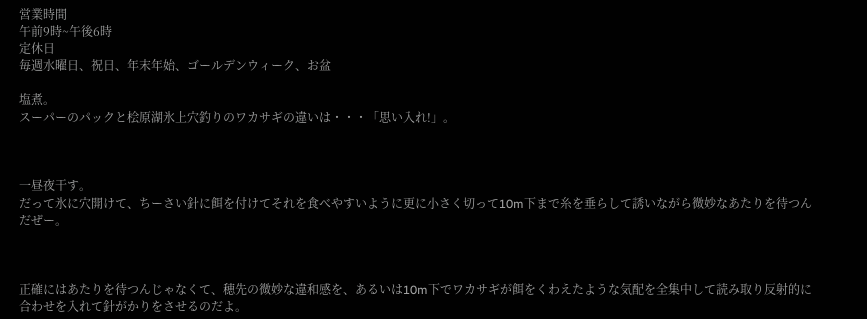営業時間
午前9時~午後6時
定休日
毎週水曜日、祝日、年末年始、ゴールデンウィーク、お盆

塩煮。
スーパーのパックと桧原湖氷上穴釣りのワカサギの違いは・・・「思い入れ!」。



一昼夜干す。
だって氷に穴開けて、ちーさい針に餌を付けてそれを食べやすいように更に小さく切って10m下まで糸を垂らして誘いながら微妙なあたりを待つんだぜー。



正確にはあたりを待つんじゃなくて、穂先の微妙な違和感を、あるいは10m下でワカサギが餌をくわえたような気配を全集中して読み取り反射的に合わせを入れて針がかりをさせるのだよ。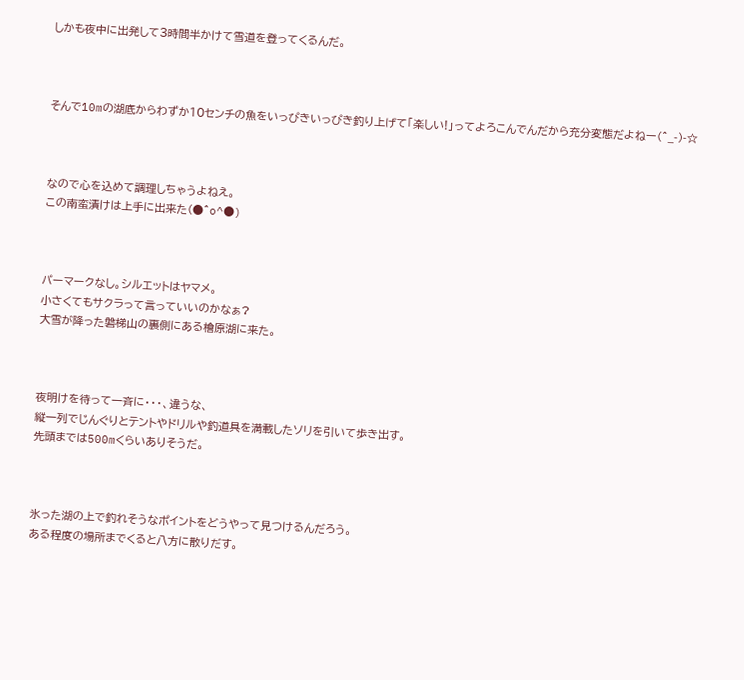しかも夜中に出発して3時間半かけて雪道を登ってくるんだ。



そんで10mの湖底からわずか10センチの魚をいっぴきいっぴき釣り上げて「楽しい!」ってよろこんでんだから充分変態だよねー(^_-)-☆



なので心を込めて調理しちゃうよねえ。
この南蛮漬けは上手に出来た(●^o^●)



パーマークなし。シルエットはヤマメ。
小さくてもサクラって言っていいのかなぁ?
大雪が降った磐梯山の裏側にある檜原湖に来た。



夜明けを待って一斉に・・・、違うな、
縦一列でじんぐりとテントやドリルや釣道具を満載したソリを引いて歩き出す。
先頭までは500mくらいありそうだ。



氷った湖の上で釣れそうなポイントをどうやって見つけるんだろう。
ある程度の場所までくると八方に散りだす。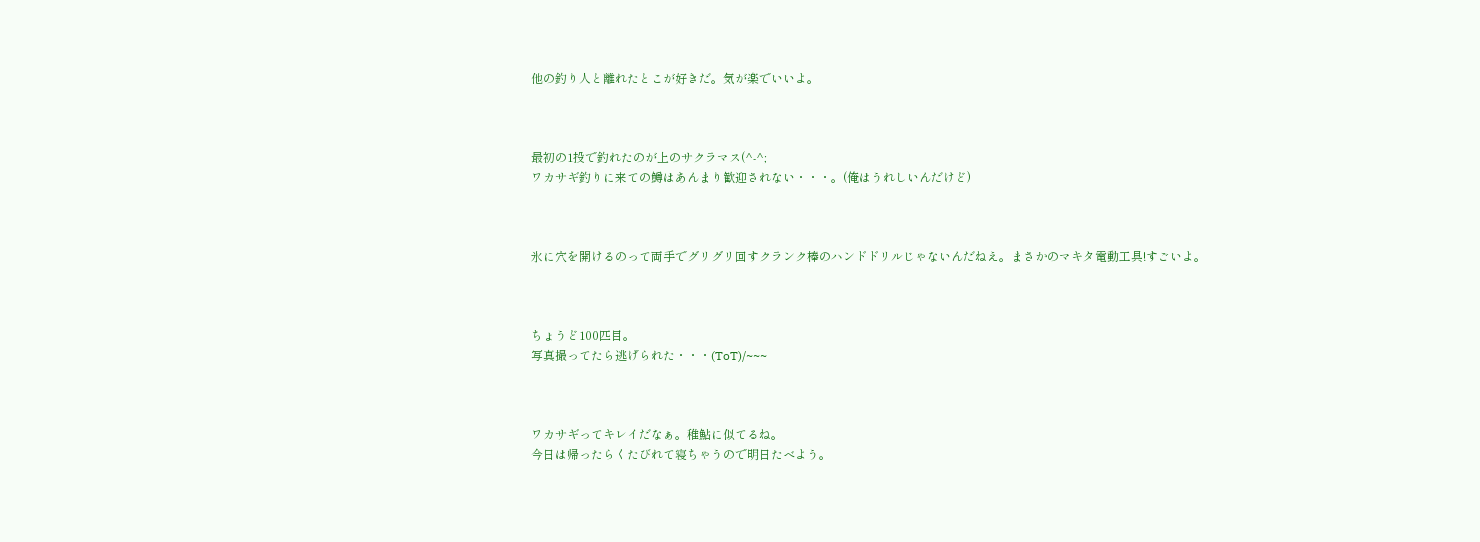他の釣り人と離れたとこが好きだ。気が楽でいいよ。



最初の1投で釣れたのが上のサクラマス(^-^;
ワカサギ釣りに来ての鱒はあんまり歓迎されない・・・。(俺はうれしいんだけど)



氷に穴を開けるのって両手でグリグリ回すクランク棒のハンドドリルじゃないんだねえ。まさかのマキタ電動工具!すごいよ。



ちょうど100匹目。
写真撮ってたら逃げられた・・・(ToT)/~~~



ワカサギってキレイだなぁ。稚鮎に似てるね。
今日は帰ったらくたびれて寝ちゃうので明日たべよう。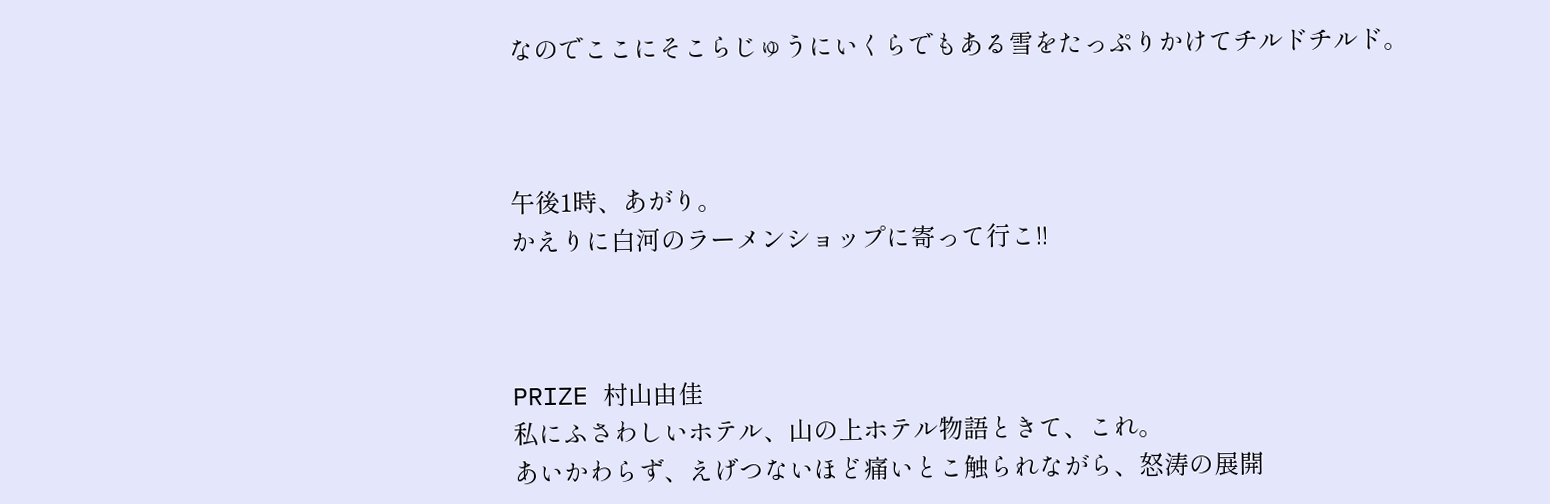なのでここにそこらじゅうにいくらでもある雪をたっぷりかけてチルドチルド。



午後1時、あがり。
かえりに白河のラーメンショップに寄って行こ!!



PRIZE 村山由佳
私にふさわしいホテル、山の上ホテル物語ときて、これ。
あいかわらず、えげつないほど痛いとこ触られながら、怒涛の展開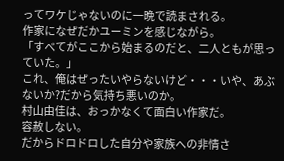ってワケじゃないのに一晩で読まされる。
作家になぜだかユーミンを感じながら。
「すべてがここから始まるのだと、二人ともが思っていた。」
これ、俺はぜったいやらないけど・・・いや、あぶないか?だから気持ち悪いのか。
村山由佳は、おっかなくて面白い作家だ。
容赦しない。
だからドロドロした自分や家族への非情さ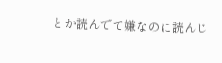とか読んでて嫌なのに読んじ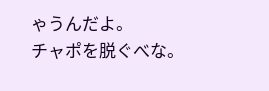ゃうんだよ。
チャポを脱ぐべな。